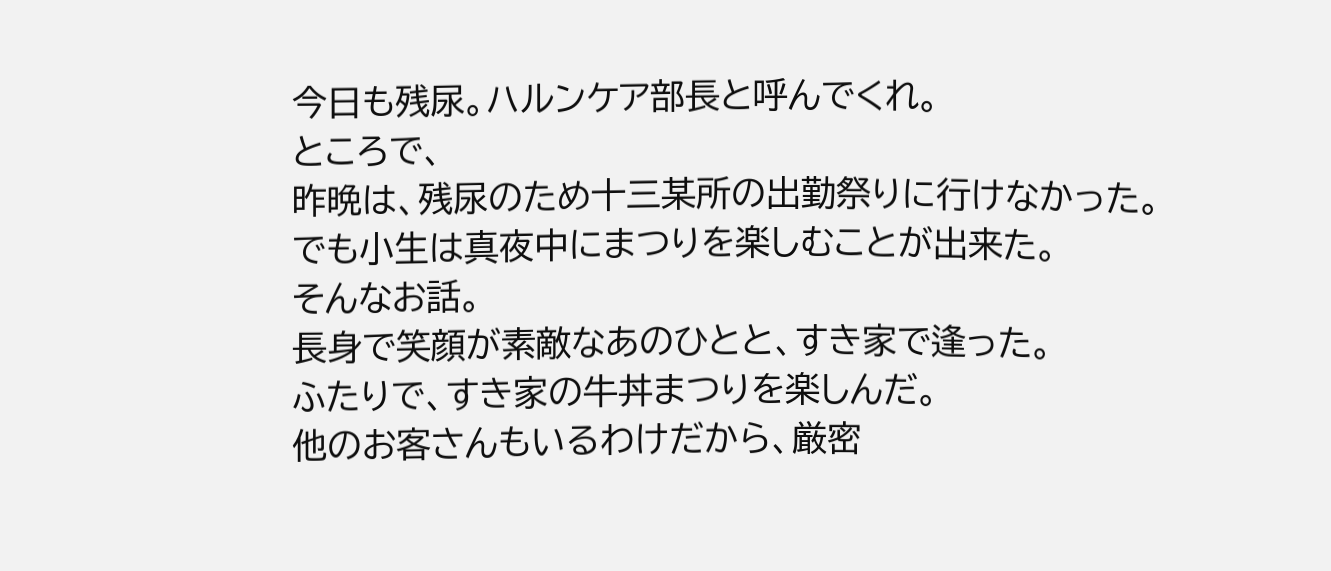今日も残尿。ハルンケア部長と呼んでくれ。
ところで、
昨晩は、残尿のため十三某所の出勤祭りに行けなかった。
でも小生は真夜中にまつりを楽しむことが出来た。
そんなお話。
長身で笑顔が素敵なあのひとと、すき家で逢った。
ふたりで、すき家の牛丼まつりを楽しんだ。
他のお客さんもいるわけだから、厳密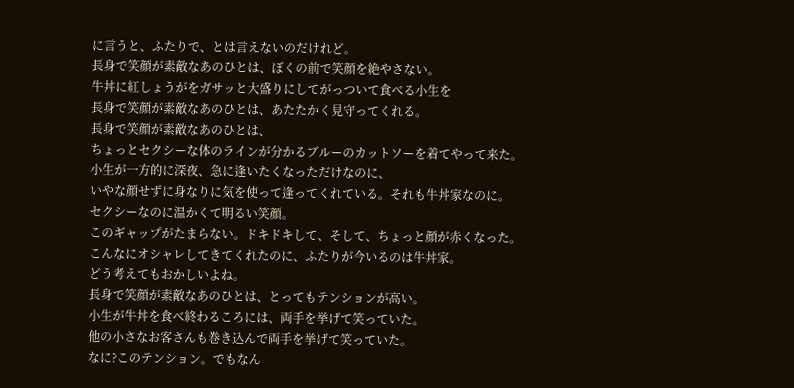に言うと、ふたりで、とは言えないのだけれど。
長身で笑顔が素敵なあのひとは、ぼくの前で笑顔を絶やさない。
牛丼に紅しょうがをガサッと大盛りにしてがっついて食べる小生を
長身で笑顔が素敵なあのひとは、あたたかく見守ってくれる。
長身で笑顔が素敵なあのひとは、
ちょっとセクシーな体のラインが分かるブルーのカットソーを着てやって来た。
小生が一方的に深夜、急に逢いたくなっただけなのに、
いやな顔せずに身なりに気を使って逢ってくれている。それも牛丼家なのに。
セクシーなのに温かくて明るい笑顔。
このギャップがたまらない。ドキドキして、そして、ちょっと顔が赤くなった。
こんなにオシャレしてきてくれたのに、ふたりが今いるのは牛丼家。
どう考えてもおかしいよね。
長身で笑顔が素敵なあのひとは、とってもテンションが高い。
小生が牛丼を食べ終わるころには、両手を挙げて笑っていた。
他の小さなお客さんも巻き込んで両手を挙げて笑っていた。
なに?このテンション。でもなん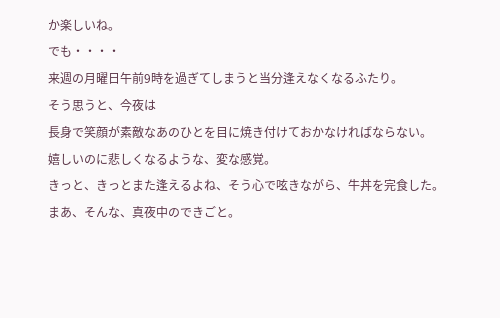か楽しいね。
でも・・・・
来週の月曜日午前9時を過ぎてしまうと当分逢えなくなるふたり。
そう思うと、今夜は
長身で笑顔が素敵なあのひとを目に焼き付けておかなければならない。
嬉しいのに悲しくなるような、変な感覚。
きっと、きっとまた逢えるよね、そう心で呟きながら、牛丼を完食した。
まあ、そんな、真夜中のできごと。